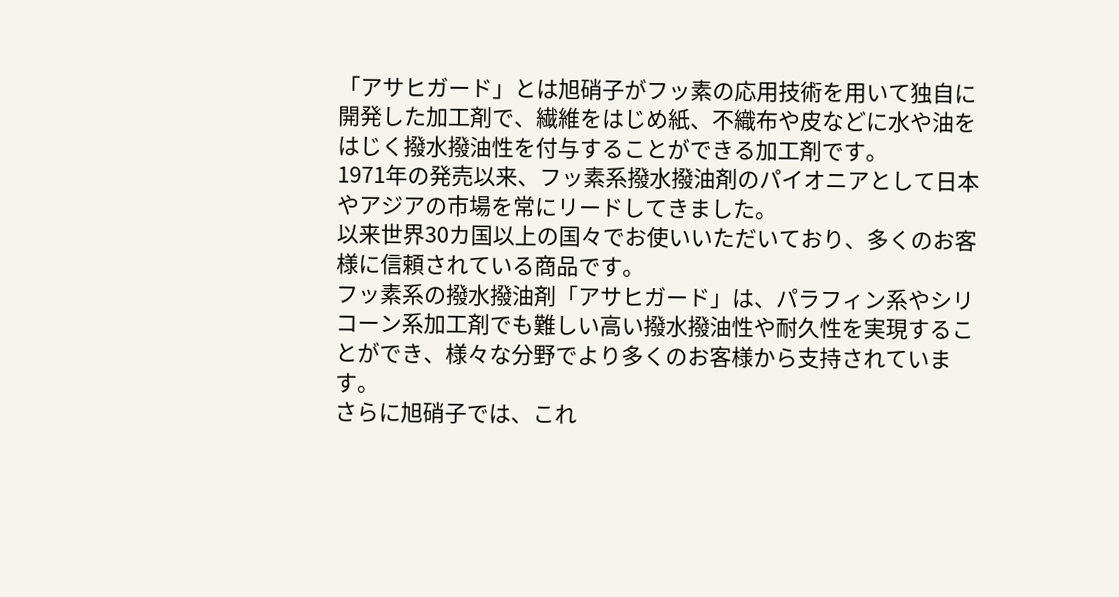「アサヒガード」とは旭硝子がフッ素の応用技術を用いて独自に開発した加工剤で、繊維をはじめ紙、不織布や皮などに水や油をはじく撥水撥油性を付与することができる加工剤です。
1971年の発売以来、フッ素系撥水撥油剤のパイオニアとして日本やアジアの市場を常にリードしてきました。
以来世界30カ国以上の国々でお使いいただいており、多くのお客様に信頼されている商品です。
フッ素系の撥水撥油剤「アサヒガード」は、パラフィン系やシリコーン系加工剤でも難しい高い撥水撥油性や耐久性を実現することができ、様々な分野でより多くのお客様から支持されています。
さらに旭硝子では、これ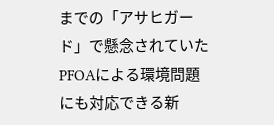までの「アサヒガード」で懸念されていたPFOAによる環境問題にも対応できる新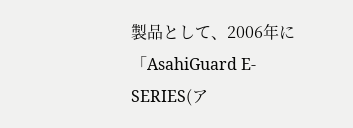製品として、2006年に「AsahiGuard E-SERIES(ア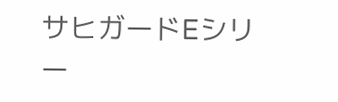サヒガードEシリー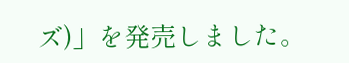ズ)」を発売しました。